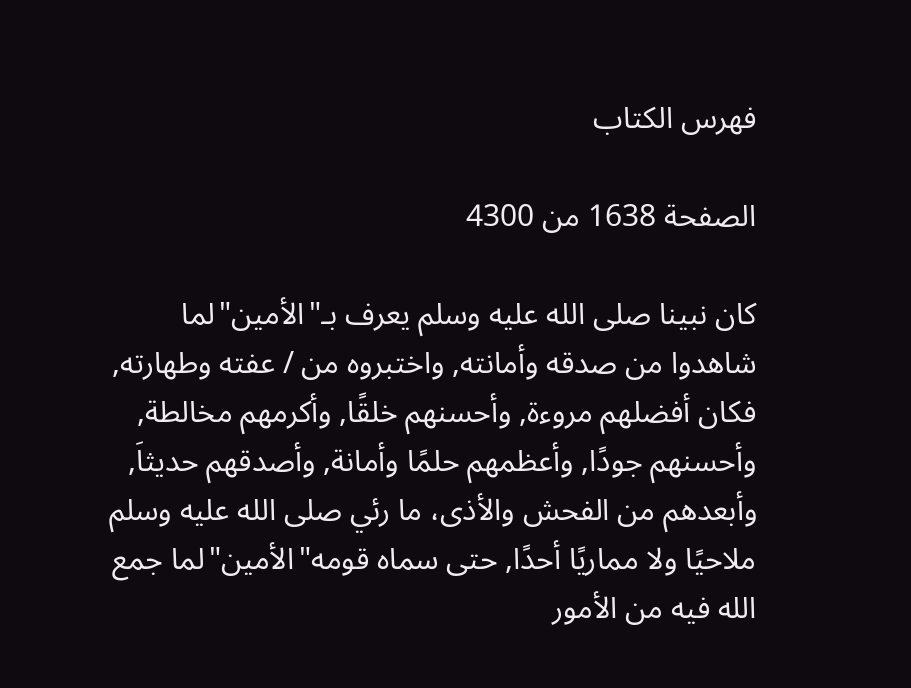فهرس الكتاب

الصفحة 1638 من 4300

كان نبينا صلى الله عليه وسلم يعرف بـ"الأمين"لما شاهدوا من صدقه وأمانته, واختبروه من / عفته وطهارته, فكان أفضلهم مروءة, وأحسنهم خلقًا, وأكرمهم مخالطة, وأحسنهم جودًا, وأعظمهم حلمًا وأمانة, وأصدقهم حديثاَ, وأبعدهم من الفحش والأذى، ما رئي صلى الله عليه وسلم ملاحيًا ولا مماريًا أحدًا, حتى سماه قومه"الأمين"لما جمع الله فيه من الأمور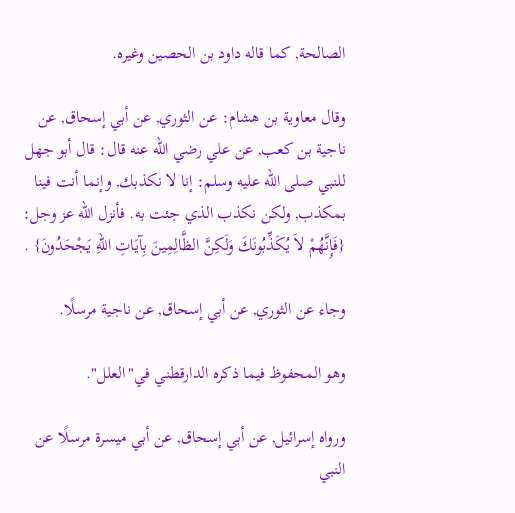الصالحة, كما قاله داود بن الحصين وغيره.

وقال معاوية بن هشام: عن الثوري, عن أبي إسحاق, عن ناجية بن كعب, عن علي رضي الله عنه قال: قال أبو جهل للنبي صلى الله عليه وسلم: إنا لا نكذبك, وإنما أنت فينا بمكذب, ولكن نكذب الذي جئت به. فأنزل الله عز وجل: {فَإِنَّهُمْ لاَ يُكَذِّبُونَكَ وَلَكِنَّ الظَّالِمِينَ بِآيَاتِ اللّهِ يَجْحَدُونَ} .

وجاء عن الثوري, عن أبي إسحاق, عن ناجية مرسلًا.

وهو المحفوظ فيما ذكره الدارقطني في"العلل".

ورواه إسرائيل, عن أبي إسحاق, عن أبي ميسرة مرسلًا عن النبي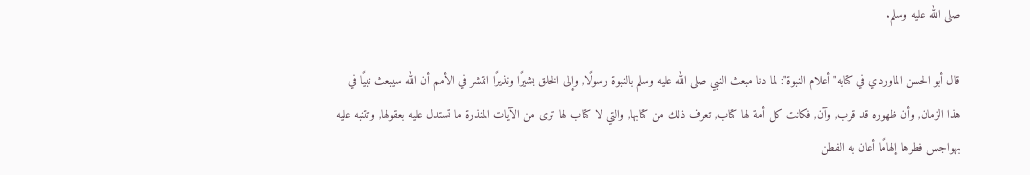صلى الله عليه وسلم.

قال أبو الحسن الماوردي في كتابه"أعلام النبوة": لما دنا مبعث النبي صلى الله عليه وسلم بالنبوة رسولًا, وإلى الخلق بشيرًا ونذيرًا انتشر في الأمم أن الله سيبعث نبيًا في هذا الزمان, وأن ظهوره قد قرب, وآن, فكانت كل أمة لها كتاب, تعرف ذلك من كتابها, والتي لا كتاب لها ترى من الآيات المنذرة ما تستدل عليه بعقولها, وتتنبه عليه بهواجس فطرها إلهامًا أعان به الفطن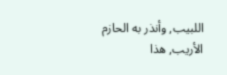اللبيب, وأنذر به الحازم الأريب, هذا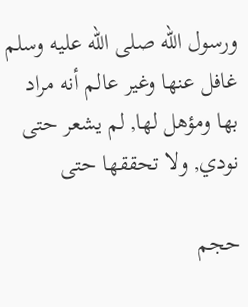ورسول الله صلى الله عليه وسلم غافل عنها وغير عالم أنه مراد بها ومؤهل لها, لم يشعر حتى نودي, ولا تحققها حتى

حجم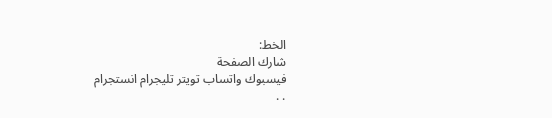الخط:
شارك الصفحة
فيسبوك واتساب تويتر تليجرام انستجرام
. .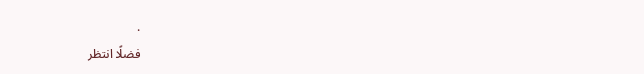.
فضلًا انتظر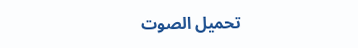تحميل الصوت